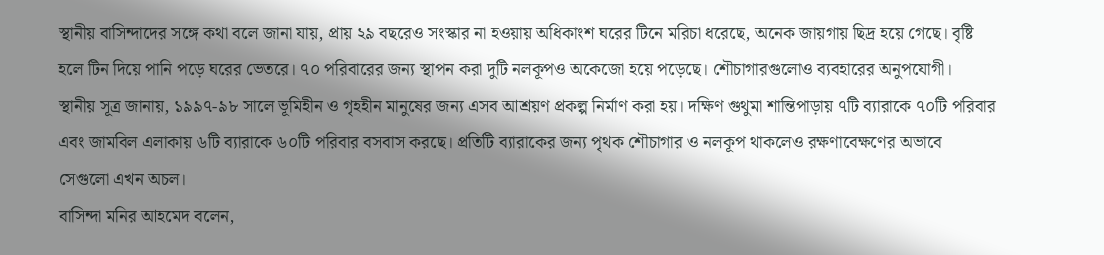স্থানীয় বাসিন্দাদের সঙ্গে কথা বলে জানা যায়, প্রায় ২৯ বছরেও সংস্কার না হওয়ায় অধিকাংশ ঘরের টিনে মরিচা ধরেছে, অনেক জায়গায় ছিদ্র হয়ে গেছে। বৃষ্টি হলে টিন দিয়ে পানি পড়ে ঘরের ভেতরে। ৭০ পরিবারের জন্য স্থাপন করা দুটি নলকূপও অকেজো হয়ে পড়েছে। শৌচাগারগুলোও ব্যবহারের অনুপযোগী।
স্থানীয় সূত্র জানায়, ১৯৯৭-৯৮ সালে ভূমিহীন ও গৃহহীন মানুষের জন্য এসব আশ্রয়ণ প্রকল্প নির্মাণ করা হয়। দক্ষিণ গুথুমা শান্তিপাড়ায় ৭টি ব্যারাকে ৭০টি পরিবার এবং জামবিল এলাকায় ৬টি ব্যারাকে ৬০টি পরিবার বসবাস করছে। প্রতিটি ব্যারাকের জন্য পৃথক শৌচাগার ও নলকূপ থাকলেও রক্ষণাবেক্ষণের অভাবে সেগুলো এখন অচল।
বাসিন্দা মনির আহমেদ বলেন,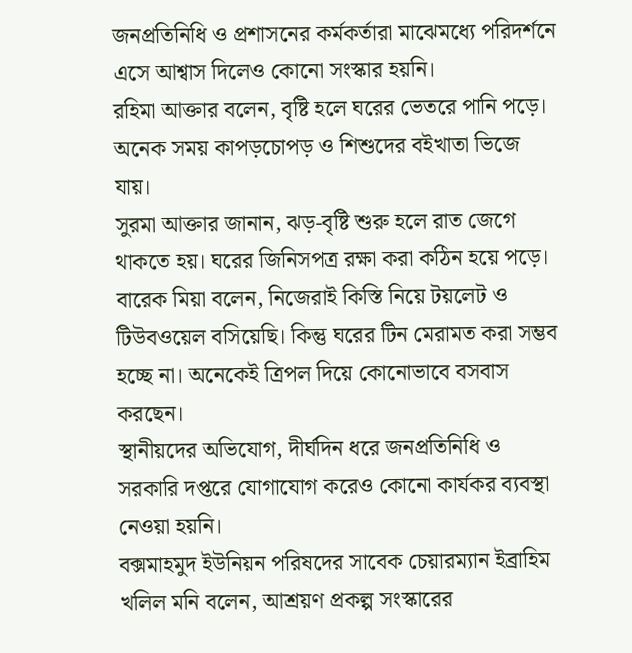জনপ্রতিনিধি ও প্রশাসনের কর্মকর্তারা মাঝেমধ্যে পরিদর্শনে এসে আশ্বাস দিলেও কোনো সংস্কার হয়নি।
রহিমা আক্তার বলেন, বৃষ্টি হলে ঘরের ভেতরে পানি পড়ে। অনেক সময় কাপড়চোপড় ও শিশুদের বইখাতা ভিজে যায়।
সুরমা আক্তার জানান, ঝড়-বৃষ্টি শুরু হলে রাত জেগে থাকতে হয়। ঘরের জিনিসপত্র রক্ষা করা কঠিন হয়ে পড়ে।
বারেক মিয়া বলেন, নিজেরাই কিস্তি নিয়ে টয়লেট ও টিউবওয়েল বসিয়েছি। কিন্তু ঘরের টিন মেরামত করা সম্ভব হচ্ছে না। অনেকেই ত্রিপল দিয়ে কোনোভাবে বসবাস করছেন।
স্থানীয়দের অভিযোগ, দীর্ঘদিন ধরে জনপ্রতিনিধি ও সরকারি দপ্তরে যোগাযোগ করেও কোনো কার্যকর ব্যবস্থা নেওয়া হয়নি।
বক্সমাহমুদ ইউনিয়ন পরিষদের সাবেক চেয়ারম্যান ইব্রাহিম খলিল মনি বলেন, আশ্রয়ণ প্রকল্প সংস্কারের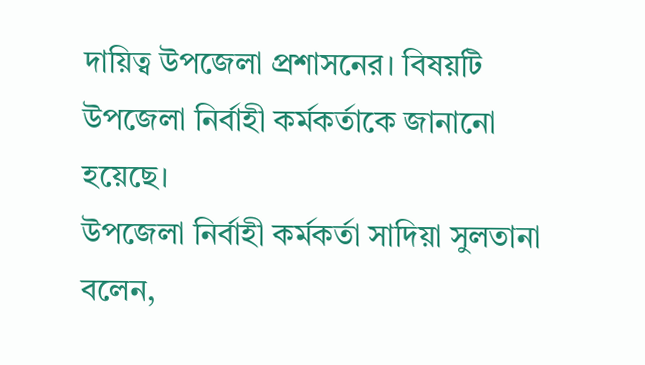দায়িত্ব উপজেলা প্রশাসনের। বিষয়টি উপজেলা নির্বাহী কর্মকর্তাকে জানানো হয়েছে।
উপজেলা নির্বাহী কর্মকর্তা সাদিয়া সুলতানা বলেন,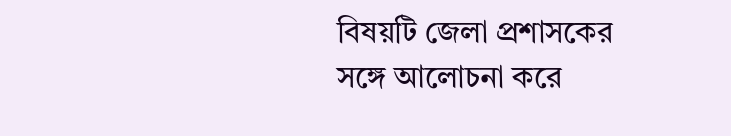বিষয়টি জেলা প্রশাসকের সঙ্গে আলোচনা করে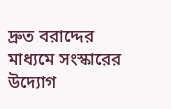দ্রুত বরাদ্দের মাধ্যমে সংস্কারের উদ্যোগ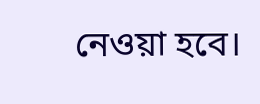নেওয়া হবে।